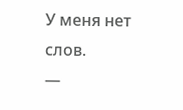У меня нет слов.
—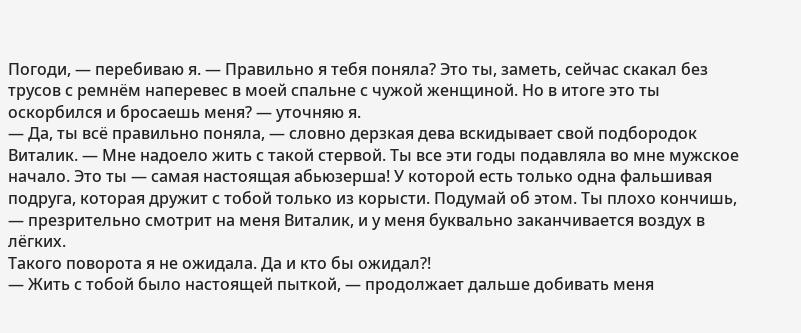Погоди, — перебиваю я. — Правильно я тебя поняла? Это ты, заметь, сейчас скакал без трусов с ремнём наперевес в моей спальне с чужой женщиной. Но в итоге это ты оскорбился и бросаешь меня? — уточняю я.
— Да, ты всё правильно поняла, — словно дерзкая дева вскидывает свой подбородок Виталик. — Мне надоело жить с такой стервой. Ты все эти годы подавляла во мне мужское начало. Это ты — самая настоящая абьюзерша! У которой есть только одна фальшивая подруга, которая дружит с тобой только из корысти. Подумай об этом. Ты плохо кончишь, — презрительно смотрит на меня Виталик, и у меня буквально заканчивается воздух в лёгких.
Такого поворота я не ожидала. Да и кто бы ожидал?!
— Жить с тобой было настоящей пыткой, — продолжает дальше добивать меня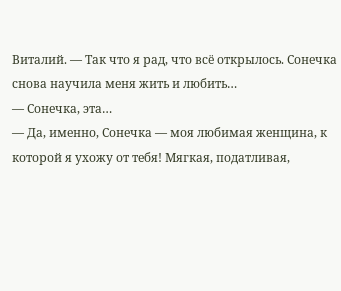Виталий. — Так что я рад, что всё открылось. Сонечка снова научила меня жить и любить…
— Сонечка, эта…
— Да, именно, Сонечка — моя любимая женщина, к которой я ухожу от тебя! Мягкая, податливая,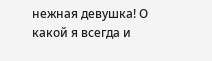нежная девушка! О какой я всегда и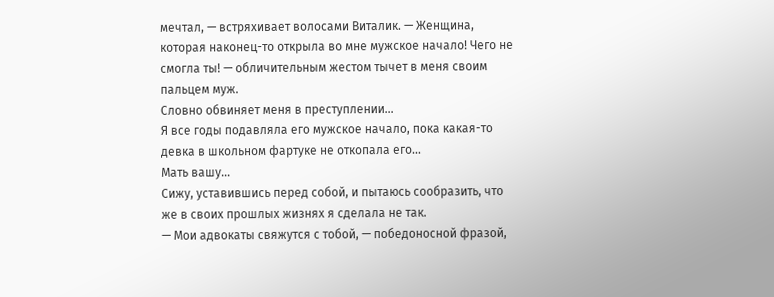мечтал, — встряхивает волосами Виталик. — Женщина, которая наконец-то открыла во мне мужское начало! Чего не смогла ты! — обличительным жестом тычет в меня своим пальцем муж.
Словно обвиняет меня в преступлении…
Я все годы подавляла его мужское начало, пока какая-то девка в школьном фартуке не откопала его…
Мать вашу…
Сижу, уставившись перед собой, и пытаюсь сообразить, что же в своих прошлых жизнях я сделала не так.
— Мои адвокаты свяжутся с тобой, — победоносной фразой,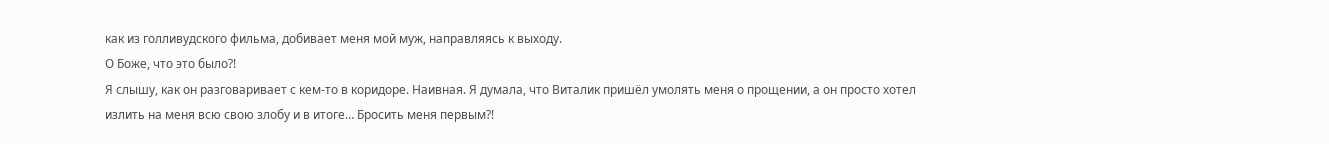как из голливудского фильма, добивает меня мой муж, направляясь к выходу.
О Боже, что это было?!
Я слышу, как он разговаривает с кем-то в коридоре. Наивная. Я думала, что Виталик пришёл умолять меня о прощении, а он просто хотел излить на меня всю свою злобу и в итоге… Бросить меня первым?!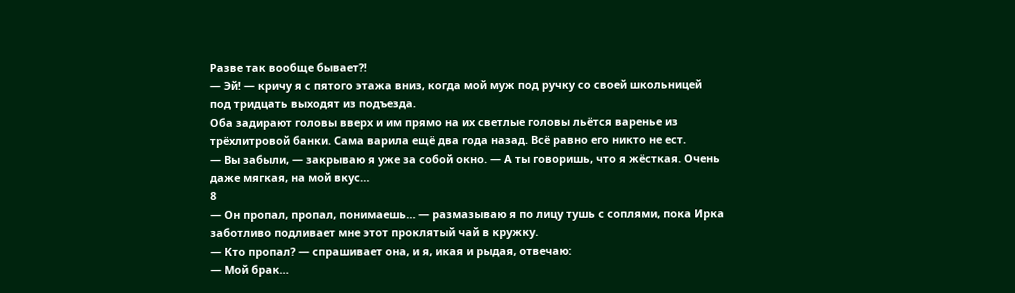Разве так вообще бывает?!
— Эй! — кричу я с пятого этажа вниз, когда мой муж под ручку со своей школьницей под тридцать выходят из подъезда.
Оба задирают головы вверх и им прямо на их светлые головы льётся варенье из трёхлитровой банки. Сама варила ещё два года назад. Всё равно его никто не ест.
— Вы забыли, — закрываю я уже за собой окно. — А ты говоришь, что я жёсткая. Очень даже мягкая, на мой вкус…
8
— Он пропал, пропал, понимаешь… — размазываю я по лицу тушь с соплями, пока Ирка заботливо подливает мне этот проклятый чай в кружку.
— Кто пропал? — спрашивает она, и я, икая и рыдая, отвечаю:
— Мой брак…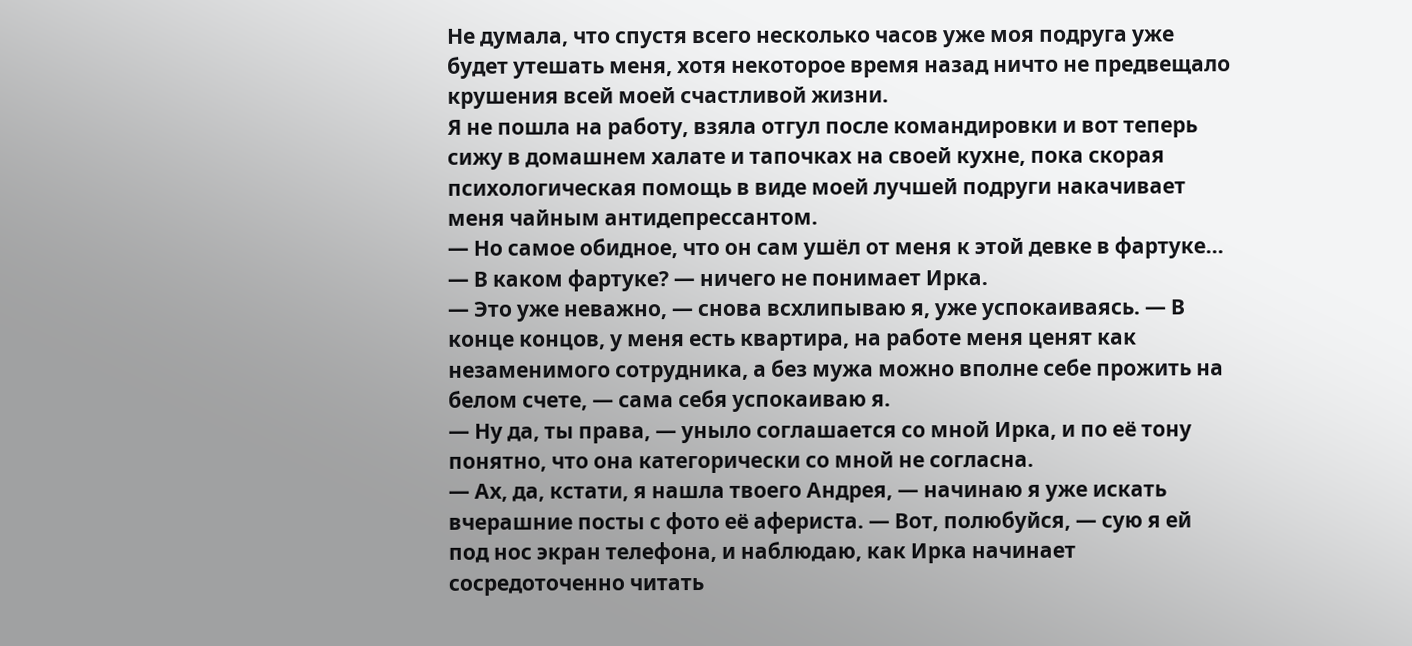Не думала, что спустя всего несколько часов уже моя подруга уже будет утешать меня, хотя некоторое время назад ничто не предвещало крушения всей моей счастливой жизни.
Я не пошла на работу, взяла отгул после командировки и вот теперь сижу в домашнем халате и тапочках на своей кухне, пока скорая психологическая помощь в виде моей лучшей подруги накачивает меня чайным антидепрессантом.
— Но самое обидное, что он сам ушёл от меня к этой девке в фартуке…
— В каком фартуке? — ничего не понимает Ирка.
— Это уже неважно, — снова всхлипываю я, уже успокаиваясь. — В конце концов, у меня есть квартира, на работе меня ценят как незаменимого сотрудника, а без мужа можно вполне себе прожить на белом счете, — сама себя успокаиваю я.
— Ну да, ты права, — уныло соглашается со мной Ирка, и по её тону понятно, что она категорически со мной не согласна.
— Ах, да, кстати, я нашла твоего Андрея, — начинаю я уже искать вчерашние посты с фото её афериста. — Вот, полюбуйся, — сую я ей под нос экран телефона, и наблюдаю, как Ирка начинает сосредоточенно читать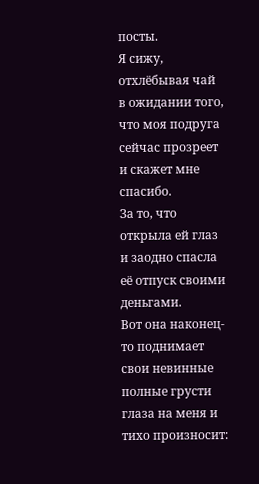посты.
Я сижу, отхлёбывая чай в ожидании того, что моя подруга сейчас прозреет и скажет мне спасибо.
За то, что открыла ей глаз и заодно спасла её отпуск своими деньгами.
Вот она наконец-то поднимает свои невинные полные грусти глаза на меня и тихо произносит: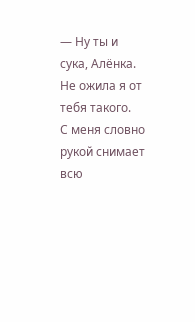— Ну ты и сука, Алёнка. Не ожила я от тебя такого.
С меня словно рукой снимает всю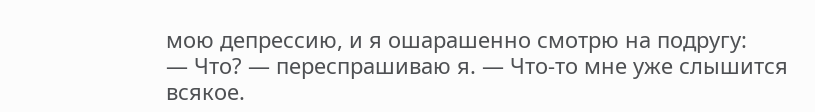мою депрессию, и я ошарашенно смотрю на подругу:
— Что? — переспрашиваю я. — Что-то мне уже слышится всякое.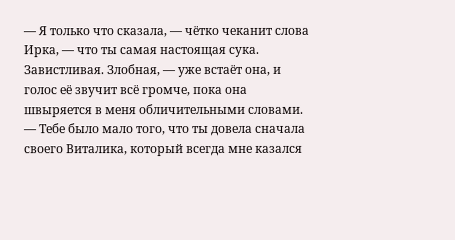— Я только что сказала, — чётко чеканит слова Ирка, — что ты самая настоящая сука. Завистливая. Злобная, — уже встаёт она, и голос её звучит всё громче, пока она швыряется в меня обличительными словами. — Тебе было мало того, что ты довела сначала своего Виталика, который всегда мне казался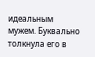идеальным мужем. Буквально толкнула его в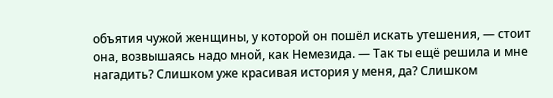объятия чужой женщины, у которой он пошёл искать утешения, — стоит она, возвышаясь надо мной, как Немезида. — Так ты ещё решила и мне нагадить? Слишком уже красивая история у меня, да? Слишком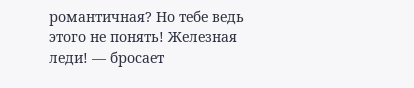романтичная? Но тебе ведь этого не понять! Железная леди! — бросает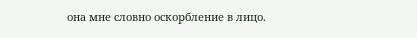она мне словно оскорбление в лицо.